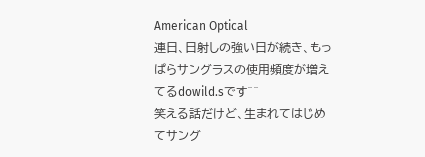American Optical
連日、日射しの強い日が続き、もっぱらサングラスの使用頻度が増えてるdowild.sです^^
笑える話だけど、生まれてはじめてサング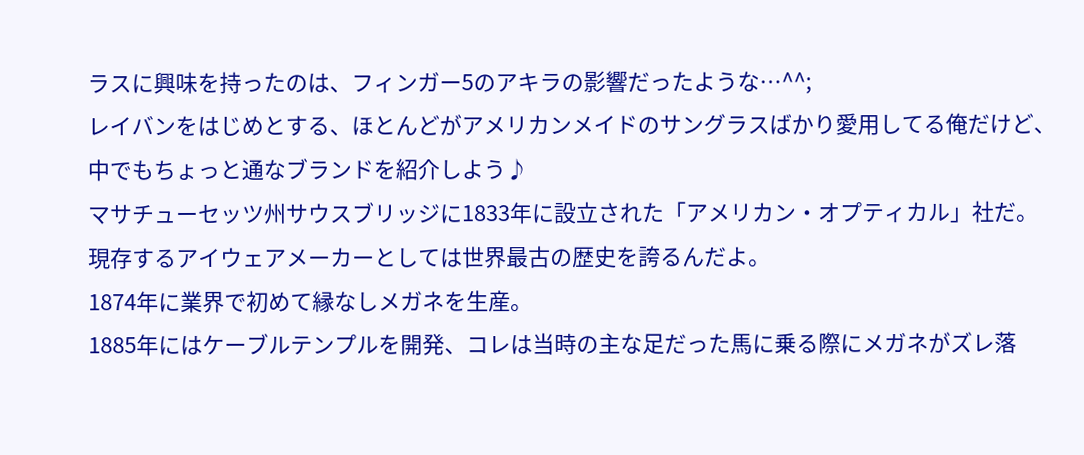ラスに興味を持ったのは、フィンガー5のアキラの影響だったような…^^;
レイバンをはじめとする、ほとんどがアメリカンメイドのサングラスばかり愛用してる俺だけど、中でもちょっと通なブランドを紹介しよう♪
マサチューセッツ州サウスブリッジに1833年に設立された「アメリカン・オプティカル」社だ。
現存するアイウェアメーカーとしては世界最古の歴史を誇るんだよ。
1874年に業界で初めて縁なしメガネを生産。
1885年にはケーブルテンプルを開発、コレは当時の主な足だった馬に乗る際にメガネがズレ落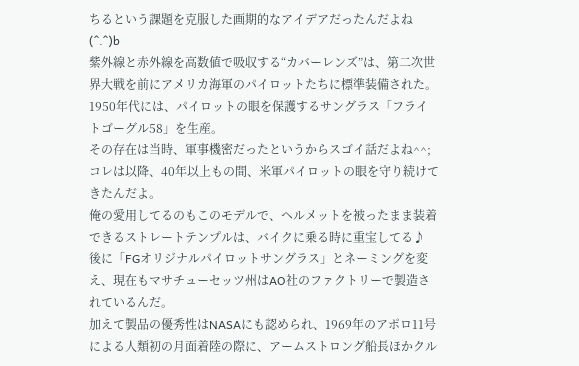ちるという課題を克服した画期的なアイデアだったんだよね(^.^)b
紫外線と赤外線を高数値で吸収する“カバーレンズ”は、第二次世界大戦を前にアメリカ海軍のパイロットたちに標準装備された。
1950年代には、パイロットの眼を保護するサングラス「フライトゴーグル58」を生産。
その存在は当時、軍事機密だったというからスゴイ話だよね^^;
コレは以降、40年以上もの間、米軍パイロットの眼を守り続けてきたんだよ。
俺の愛用してるのもこのモデルで、ヘルメットを被ったまま装着できるストレートテンプルは、バイクに乗る時に重宝してる♪
後に「FGオリジナルパイロットサングラス」とネーミングを変え、現在もマサチューセッツ州はAO社のファクトリーで製造されているんだ。
加えて製品の優秀性はNASAにも認められ、1969年のアポロ11号による人類初の月面着陸の際に、アームストロング船長ほかクル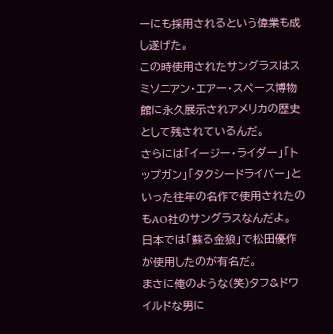ーにも採用されるという偉業も成し遂げた。
この時使用されたサングラスはスミソニアン・エアー・スペース博物館に永久展示されアメリカの歴史として残されているんだ。
さらには「イージー・ライダー」「トップガン」「タクシードライバー」といった往年の名作で使用されたのもAO社のサングラスなんだよ。
日本では「蘇る金狼」で松田優作が使用したのが有名だ。
まさに俺のような(笑)タフ&ドワイルドな男に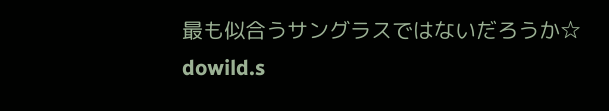最も似合うサングラスではないだろうか☆
dowild.s